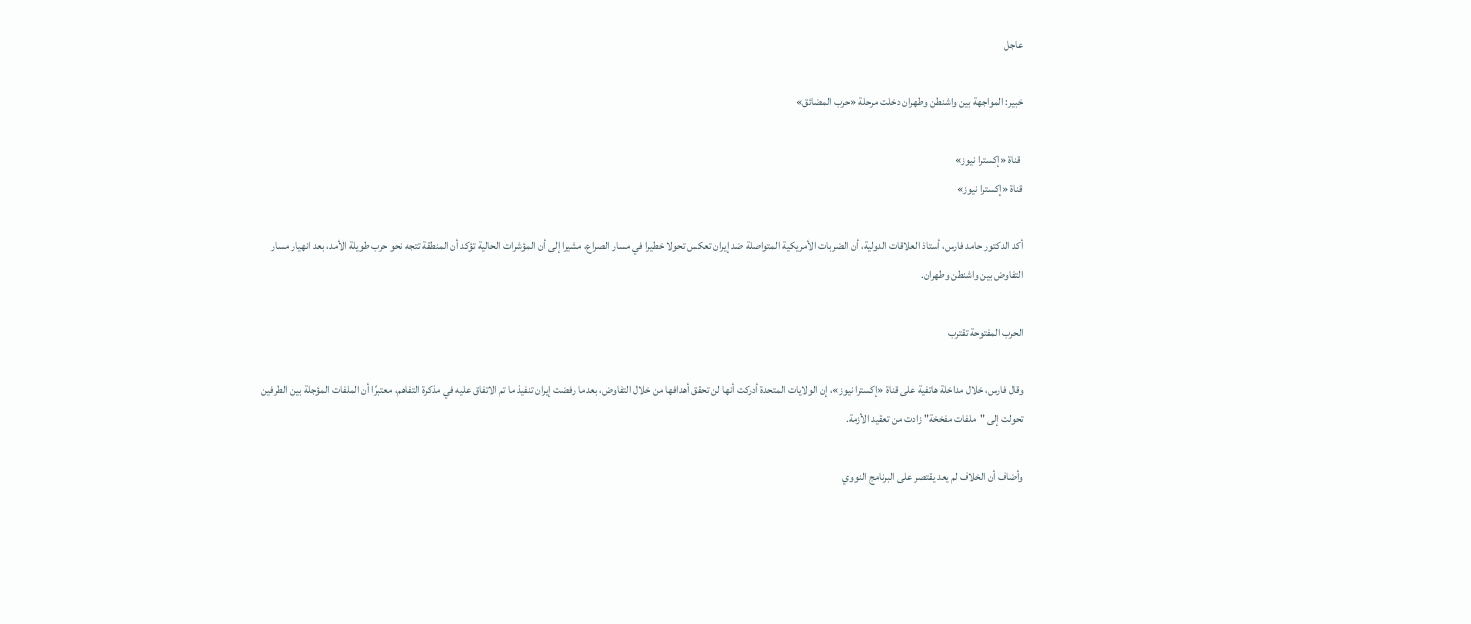عاجل

خبير: المواجهة بين واشنطن وطهران دخلت مرحلة «حرب المضائق»

 قناة «إكسترا نيوز»
قناة «إكسترا نيوز»

أكد الدكتور حامد فارس، أستاذ العلاقات الدولية، أن الضربات الأمريكية المتواصلة ضد إيران تعكس تحولا خطيرا في مسار الصراع، مشيرا إلى أن المؤشرات الحالية تؤكد أن المنطقة تتجه نحو حرب طويلة الأمد، بعد انهيار مسار التفاوض بين واشنطن وطهران.

الحرب المفتوحة تقترب

وقال فارس، خلال مداخلة هاتفية على قناة «إكسترا نيوز»، إن الولايات المتحدة أدركت أنها لن تحقق أهدافها من خلال التفاوض، بعدما رفضت إيران تنفيذ ما تم الاتفاق عليه في مذكرة التفاهم، معتبرًا أن الملفات المؤجلة بين الطرفين تحولت إلى "ملفات مفخخة" زادت من تعقيد الأزمة.

وأضاف أن الخلاف لم يعد يقتصر على البرنامج النووي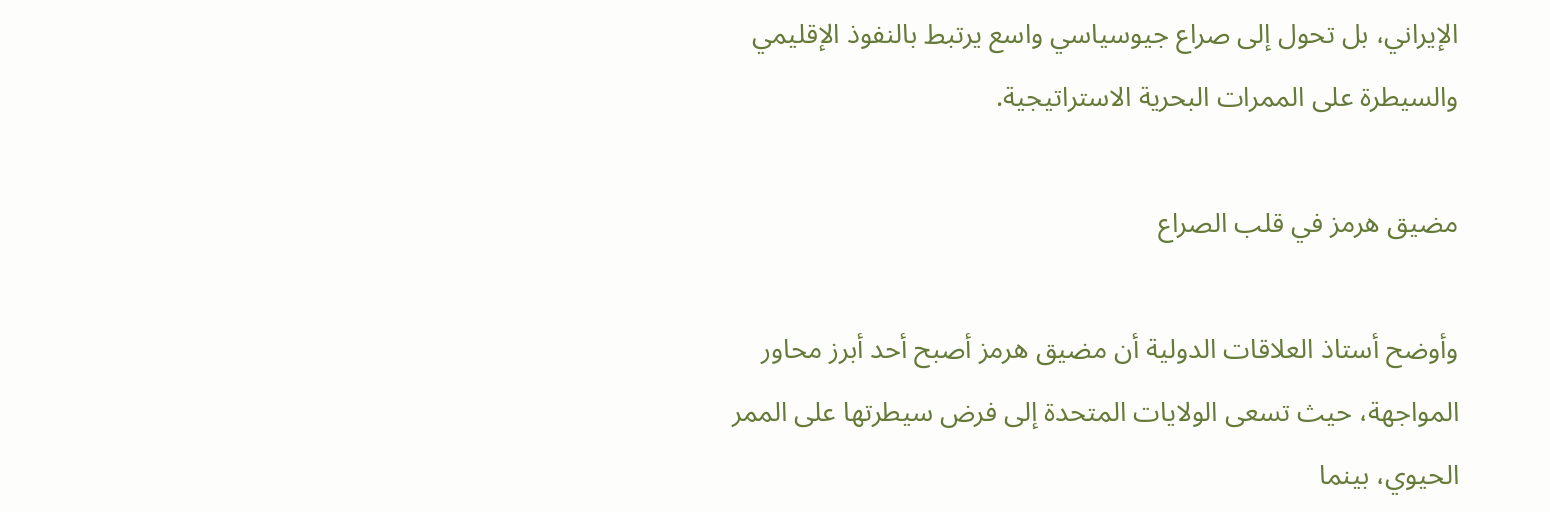الإيراني، بل تحول إلى صراع جيوسياسي واسع يرتبط بالنفوذ الإقليمي والسيطرة على الممرات البحرية الاستراتيجية.

مضيق هرمز في قلب الصراع

وأوضح أستاذ العلاقات الدولية أن مضيق هرمز أصبح أحد أبرز محاور المواجهة، حيث تسعى الولايات المتحدة إلى فرض سيطرتها على الممر الحيوي، بينما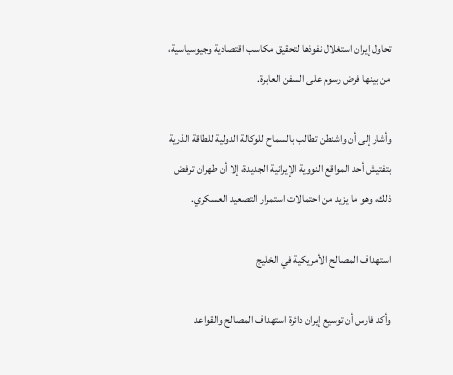تحاول إيران استغلال نفوذها لتحقيق مكاسب اقتصادية وجيوسياسية، من بينها فرض رسوم على السفن العابرة.

وأشار إلى أن واشنطن تطالب بالسماح للوكالة الدولية للطاقة الذرية بتفتيش أحد المواقع النووية الإيرانية الجديدة، إلا أن طهران ترفض ذلك، وهو ما يزيد من احتمالات استمرار التصعيد العسكري.

استهداف المصالح الأمريكية في الخليج

وأكد فارس أن توسيع إيران دائرة استهداف المصالح والقواعد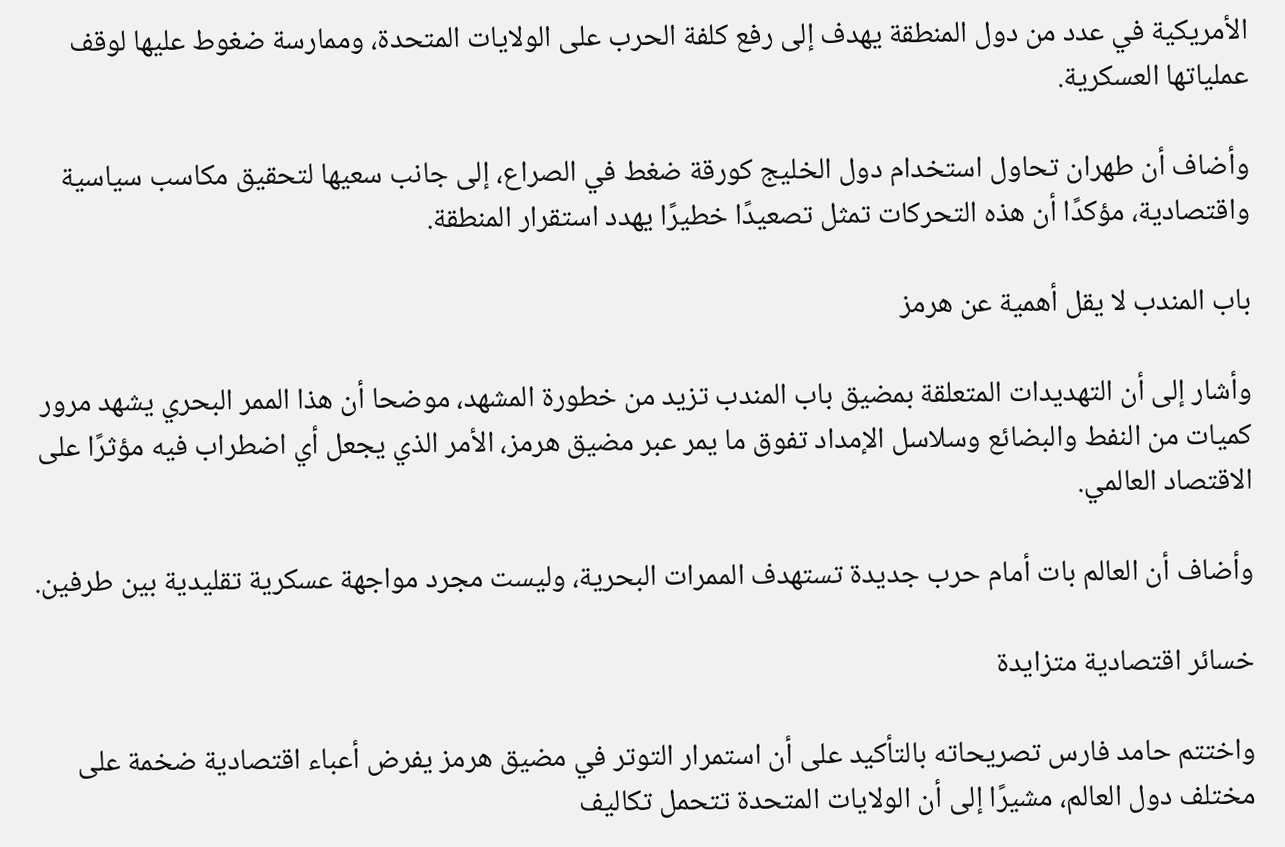الأمريكية في عدد من دول المنطقة يهدف إلى رفع كلفة الحرب على الولايات المتحدة، وممارسة ضغوط عليها لوقف عملياتها العسكرية.

وأضاف أن طهران تحاول استخدام دول الخليج كورقة ضغط في الصراع، إلى جانب سعيها لتحقيق مكاسب سياسية واقتصادية، مؤكدًا أن هذه التحركات تمثل تصعيدًا خطيرًا يهدد استقرار المنطقة.

باب المندب لا يقل أهمية عن هرمز

وأشار إلى أن التهديدات المتعلقة بمضيق باب المندب تزيد من خطورة المشهد، موضحا أن هذا الممر البحري يشهد مرور كميات من النفط والبضائع وسلاسل الإمداد تفوق ما يمر عبر مضيق هرمز، الأمر الذي يجعل أي اضطراب فيه مؤثرًا على الاقتصاد العالمي.

وأضاف أن العالم بات أمام حرب جديدة تستهدف الممرات البحرية، وليست مجرد مواجهة عسكرية تقليدية بين طرفين.

خسائر اقتصادية متزايدة

واختتم حامد فارس تصريحاته بالتأكيد على أن استمرار التوتر في مضيق هرمز يفرض أعباء اقتصادية ضخمة على مختلف دول العالم، مشيرًا إلى أن الولايات المتحدة تتحمل تكاليف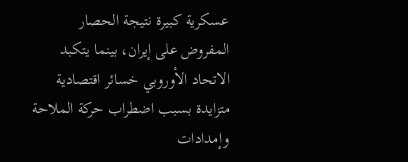عسكرية كبيرة نتيجة الحصار المفروض على إيران، بينما يتكبد الاتحاد الأوروبي خسائر اقتصادية متزايدة بسبب اضطراب حركة الملاحة وإمدادات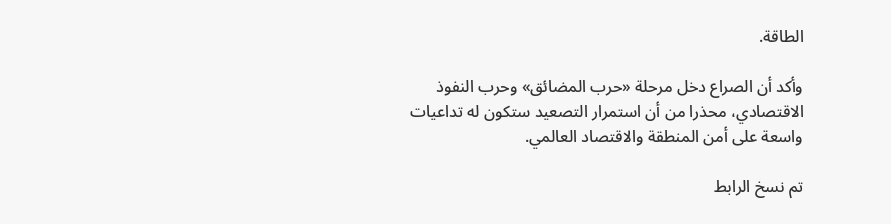الطاقة.

وأكد أن الصراع دخل مرحلة «حرب المضائق» وحرب النفوذ الاقتصادي، محذرا من أن استمرار التصعيد ستكون له تداعيات واسعة على أمن المنطقة والاقتصاد العالمي.

تم نسخ الرابط